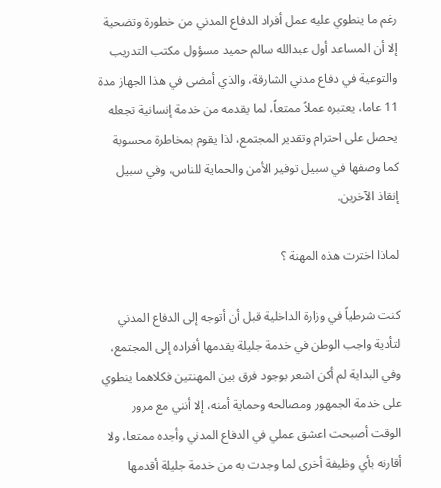رغم ما ينطوي عليه عمل أفراد الدفاع المدني من خطورة وتضحية إلا أن المساعد أول عبدالله سالم حميد مسؤول مكتب التدريب والتوعية في دفاع مدني الشارقة، والذي أمضى في هذا الجهاز مدة 11 عاما، يعتبره عملاً ممتعاً، لما يقدمه من خدمة إنسانية تجعله يحصل على احترام وتقدير المجتمع، لذا يقوم بمخاطرة محسوبة كما وصفها في سبيل توفير الأمن والحماية للناس، وفي سبيل إنقاذ الآخرين.

لماذا اخترت هذه المهنة ؟

كنت شرطياً في وزارة الداخلية قبل أن أتوجه إلى الدفاع المدني لتأدية واجب الوطن في خدمة جليلة يقدمها أفراده إلى المجتمع، وفي البداية لم أكن اشعر بوجود فرق بين المهنتين فكلاهما ينطوي على خدمة الجمهور ومصالحه وحماية أمنه، إلا أنني مع مرور الوقت أصبحت اعشق عملي في الدفاع المدني وأجده ممتعا، ولا أقارنه بأي وظيفة أخرى لما وجدت به من خدمة جليلة أقدمها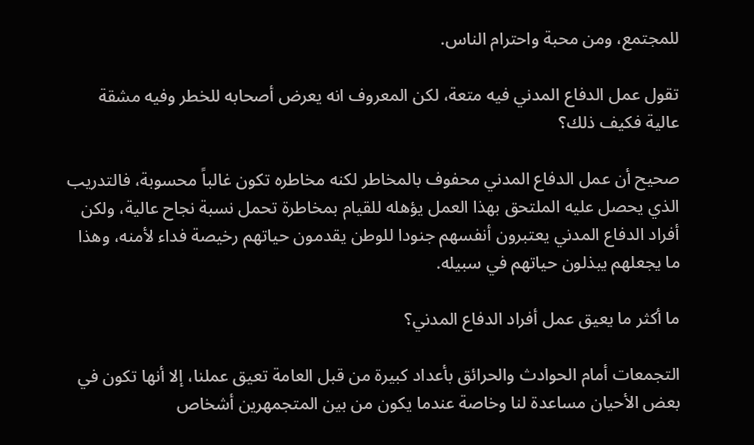للمجتمع، ومن محبة واحترام الناس.

تقول عمل الدفاع المدني فيه متعة، لكن المعروف انه يعرض أصحابه للخطر وفيه مشقة عالية فكيف ذلك؟

صحيح أن عمل الدفاع المدني محفوف بالمخاطر لكنه مخاطره تكون غالباً محسوبة، فالتدريب الذي يحصل عليه الملتحق بهذا العمل يؤهله للقيام بمخاطرة تحمل نسبة نجاح عالية، ولكن أفراد الدفاع المدني يعتبرون أنفسهم جنودا للوطن يقدمون حياتهم رخيصة فداء لأمنه، وهذا ما يجعلهم يبذلون حياتهم في سبيله.

ما أكثر ما يعيق عمل أفراد الدفاع المدني؟

التجمعات أمام الحوادث والحرائق بأعداد كبيرة من قبل العامة تعيق عملنا، إلا أنها تكون في بعض الأحيان مساعدة لنا وخاصة عندما يكون من بين المتجمهرين أشخاص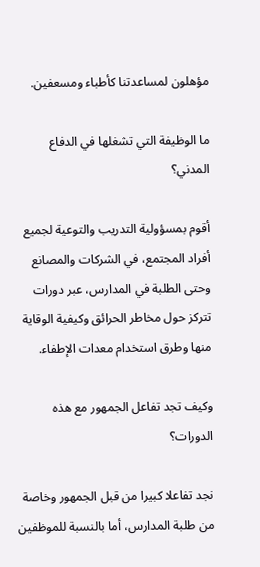مؤهلون لمساعدتنا كأطباء ومسعفين.

ما الوظيفة التي تشغلها في الدفاع المدني؟

أقوم بمسؤولية التدريب والتوعية لجميع أفراد المجتمع، في الشركات والمصانع وحتى الطلبة في المدارس، عبر دورات تتركز حول مخاطر الحرائق وكيفية الوقاية منها وطرق استخدام معدات الإطفاء.

وكيف تجد تفاعل الجمهور مع هذه الدورات؟

نجد تفاعلا كبيرا من قبل الجمهور وخاصة من طلبة المدارس، أما بالنسبة للموظفين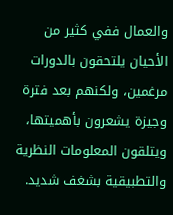والعمال ففي كثير من الأحيان يلتحقون بالدورات مرغمين، ولكنهم بعد فترة وجيزة يشعرون بأهميتها، ويتلقون المعلومات النظرية والتطبيقية بشغف شديد.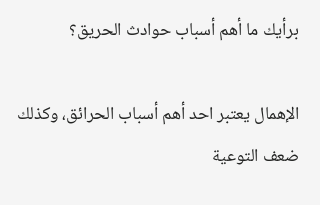برأيك ما أهم أسباب حوادث الحريق؟

الإهمال يعتبر احد أهم أسباب الحرائق، وكذلك ضعف التوعية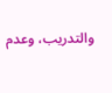والتدريب، وعدم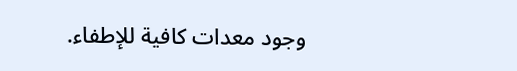وجود معدات كافية للإطفاء.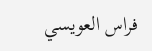فراس العويسي